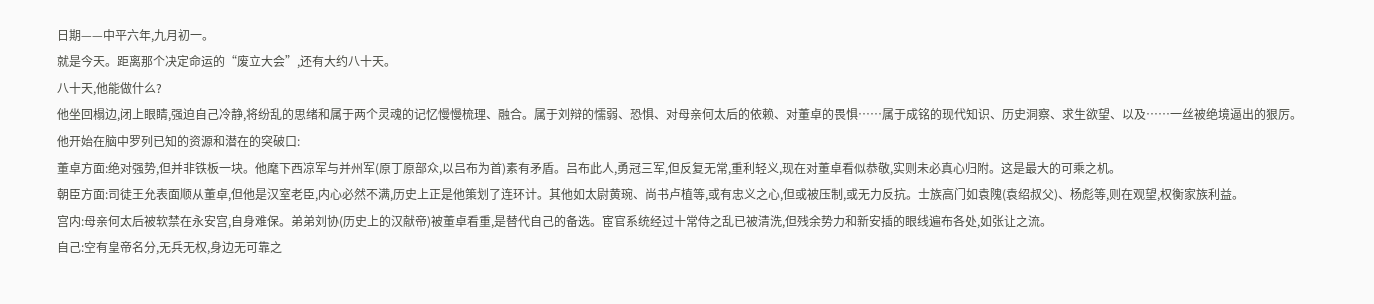日期——中平六年,九月初一。
就是今天。距离那个决定命运的“废立大会”,还有大约八十天。
八十天,他能做什么?
他坐回榻边,闭上眼睛,强迫自己冷静,将纷乱的思绪和属于两个灵魂的记忆慢慢梳理、融合。属于刘辩的懦弱、恐惧、对母亲何太后的依赖、对董卓的畏惧……属于成铭的现代知识、历史洞察、求生欲望、以及……一丝被绝境逼出的狠厉。
他开始在脑中罗列已知的资源和潜在的突破口:
董卓方面:绝对强势,但并非铁板一块。他麾下西凉军与并州军(原丁原部众,以吕布为首)素有矛盾。吕布此人,勇冠三军,但反复无常,重利轻义,现在对董卓看似恭敬,实则未必真心归附。这是最大的可乘之机。
朝臣方面:司徒王允表面顺从董卓,但他是汉室老臣,内心必然不满,历史上正是他策划了连环计。其他如太尉黄琬、尚书卢植等,或有忠义之心,但或被压制,或无力反抗。士族高门如袁隗(袁绍叔父)、杨彪等,则在观望,权衡家族利益。
宫内:母亲何太后被软禁在永安宫,自身难保。弟弟刘协(历史上的汉献帝)被董卓看重,是替代自己的备选。宦官系统经过十常侍之乱已被清洗,但残余势力和新安插的眼线遍布各处,如张让之流。
自己:空有皇帝名分,无兵无权,身边无可靠之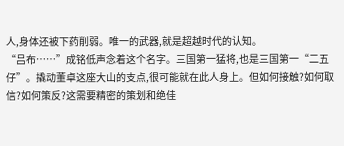人,身体还被下药削弱。唯一的武器,就是超越时代的认知。
“吕布……”成铭低声念着这个名字。三国第一猛将,也是三国第一“二五仔”。撬动董卓这座大山的支点,很可能就在此人身上。但如何接触?如何取信?如何策反?这需要精密的策划和绝佳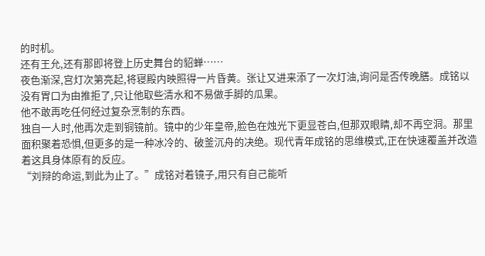的时机。
还有王允,还有那即将登上历史舞台的貂蝉……
夜色渐深,宫灯次第亮起,将寝殿内映照得一片昏黄。张让又进来添了一次灯油,询问是否传晚膳。成铭以没有胃口为由推拒了,只让他取些清水和不易做手脚的瓜果。
他不敢再吃任何经过复杂烹制的东西。
独自一人时,他再次走到铜镜前。镜中的少年皇帝,脸色在烛光下更显苍白,但那双眼睛,却不再空洞。那里面积聚着恐惧,但更多的是一种冰冷的、破釜沉舟的决绝。现代青年成铭的思维模式,正在快速覆盖并改造着这具身体原有的反应。
“刘辩的命运,到此为止了。”成铭对着镜子,用只有自己能听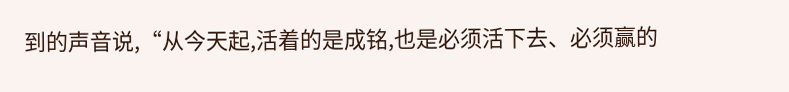到的声音说,“从今天起,活着的是成铭,也是必须活下去、必须赢的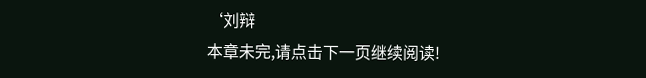‘刘辩
本章未完,请点击下一页继续阅读!